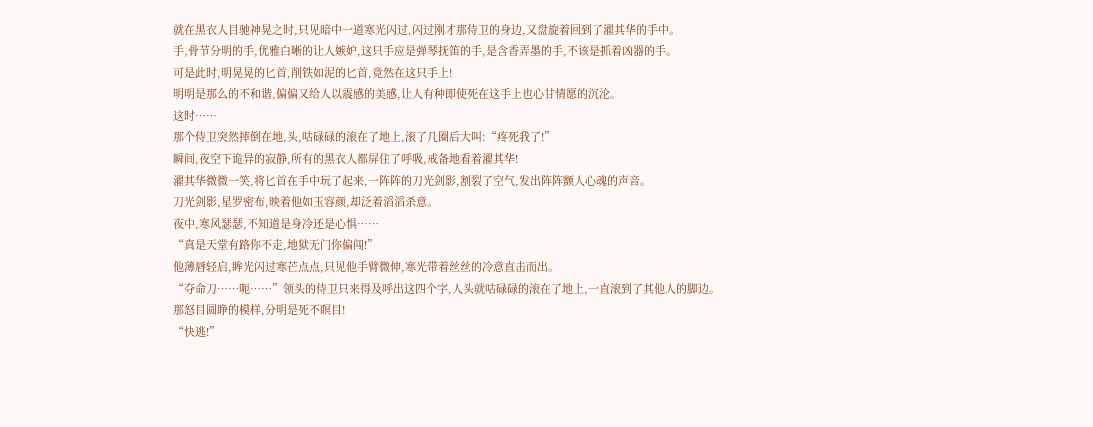就在黑衣人目驰神晃之时,只见暗中一道寒光闪过,闪过刚才那侍卫的身边,又盘旋着回到了濯其华的手中。
手,骨节分明的手,优雅白晰的让人嫉妒,这只手应是弹琴抚笛的手,是含香弄墨的手,不该是抓着凶器的手。
可是此时,明晃晃的匕首,削铁如泥的匕首,竟然在这只手上!
明明是那么的不和谐,偏偏又给人以震感的美感,让人有种即使死在这手上也心甘情愿的沉沦。
这时……
那个侍卫突然摔倒在地,头,咕碌碌的滚在了地上,滚了几圈后大叫:“疼死我了!”
瞬间,夜空下诡异的寂静,所有的黑衣人都屏住了呼吸,戒备地看着濯其华!
濯其华微微一笑,将匕首在手中玩了起来,一阵阵的刀光剑影,割裂了空气,发出阵阵颤人心魂的声音。
刀光剑影,星罗密布,映着他如玉容颜,却泛着滔滔杀意。
夜中,寒风瑟瑟,不知道是身冷还是心惧……
“真是天堂有路你不走,地狱无门你偏闯!”
他薄唇轻启,眸光闪过寒芒点点,只见他手臂微伸,寒光带着丝丝的冷意直击而出。
“夺命刀……呃……”领头的侍卫只来得及呼出这四个字,人头就咕碌碌的滚在了地上,一直滚到了其他人的脚边。
那怒目圆睁的模样,分明是死不瞑目!
“快逃!”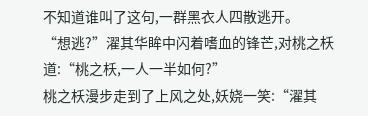不知道谁叫了这句,一群黑衣人四散逃开。
“想逃?”濯其华眸中闪着嗜血的锋芒,对桃之枖道:“桃之枖,一人一半如何?”
桃之枖漫步走到了上风之处,妖娆一笑:“濯其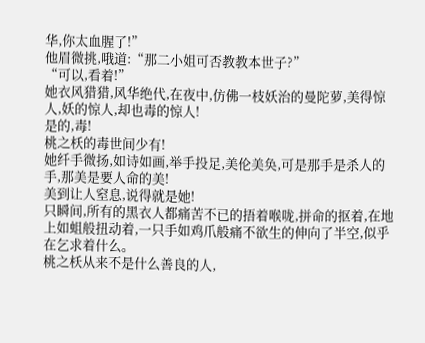华,你太血腥了!”
他眉微挑,哦道:“那二小姐可否教教本世子?”
“可以,看着!”
她衣风猎猎,风华绝代,在夜中,仿佛一枝妖治的曼陀萝,美得惊人,妖的惊人,却也毒的惊人!
是的,毒!
桃之枖的毒世间少有!
她纤手微扬,如诗如画,举手投足,美伦美奂,可是那手是杀人的手,那美是要人命的美!
美到让人窒息,说得就是她!
只瞬间,所有的黑衣人都痛苦不已的捂着喉咙,拼命的抠着,在地上如蛆般扭动着,一只手如鸡爪般痛不欲生的伸向了半空,似乎在乞求着什么。
桃之枖从来不是什么善良的人,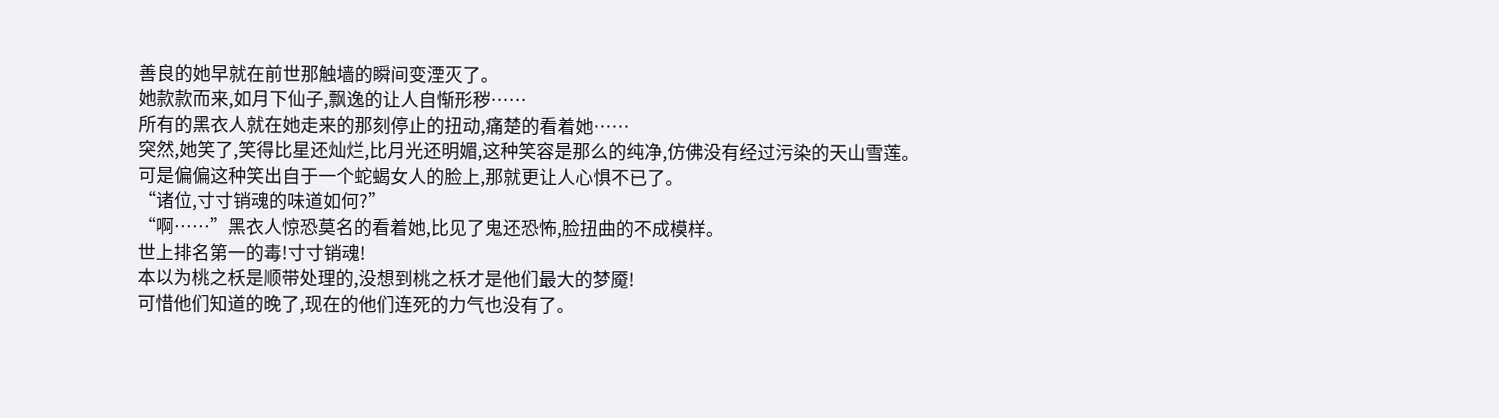善良的她早就在前世那触墙的瞬间变湮灭了。
她款款而来,如月下仙子,飘逸的让人自惭形秽……
所有的黑衣人就在她走来的那刻停止的扭动,痛楚的看着她……
突然,她笑了,笑得比星还灿烂,比月光还明媚,这种笑容是那么的纯净,仿佛没有经过污染的天山雪莲。
可是偏偏这种笑出自于一个蛇蝎女人的脸上,那就更让人心惧不已了。
“诸位,寸寸销魂的味道如何?”
“啊……”黑衣人惊恐莫名的看着她,比见了鬼还恐怖,脸扭曲的不成模样。
世上排名第一的毒!寸寸销魂!
本以为桃之枖是顺带处理的,没想到桃之枖才是他们最大的梦魇!
可惜他们知道的晚了,现在的他们连死的力气也没有了。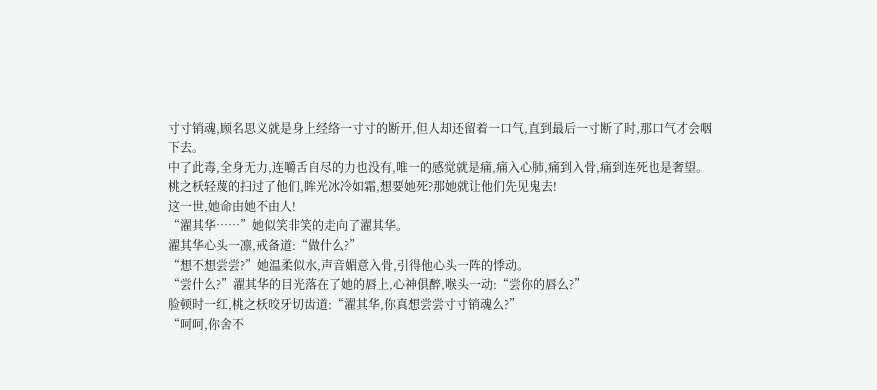寸寸销魂,顾名思义就是身上经络一寸寸的断开,但人却还留着一口气,直到最后一寸断了时,那口气才会咽下去。
中了此毒,全身无力,连嚼舌自尽的力也没有,唯一的感觉就是痛,痛入心肺,痛到入骨,痛到连死也是奢望。
桃之枖轻蔑的扫过了他们,眸光冰冷如霜,想要她死?那她就让他们先见鬼去!
这一世,她命由她不由人!
“濯其华……”她似笑非笑的走向了濯其华。
濯其华心头一凛,戒备道:“做什么?”
“想不想尝尝?”她温柔似水,声音媚意入骨,引得他心头一阵的悸动。
“尝什么?”濯其华的目光落在了她的唇上,心神俱醉,喉头一动:“尝你的唇么?”
脸顿时一红,桃之枖咬牙切齿道:“濯其华,你真想尝尝寸寸销魂么?”
“呵呵,你舍不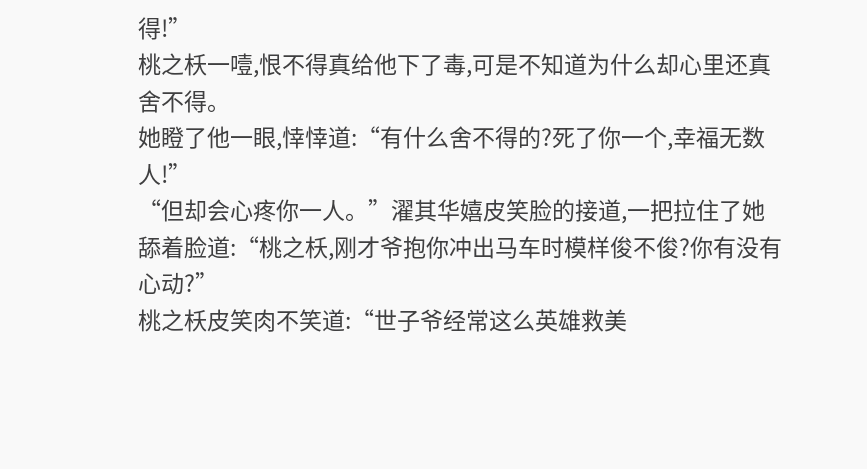得!”
桃之枖一噎,恨不得真给他下了毒,可是不知道为什么却心里还真舍不得。
她瞪了他一眼,悻悻道:“有什么舍不得的?死了你一个,幸福无数人!”
“但却会心疼你一人。”濯其华嬉皮笑脸的接道,一把拉住了她舔着脸道:“桃之枖,刚才爷抱你冲出马车时模样俊不俊?你有没有心动?”
桃之枖皮笑肉不笑道:“世子爷经常这么英雄救美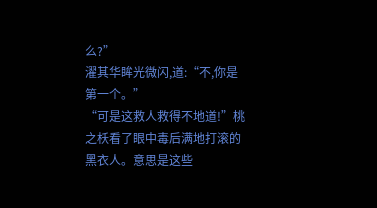么?”
濯其华眸光微闪,道:“不,你是第一个。”
“可是这救人救得不地道!”桃之枖看了眼中毒后满地打滚的黑衣人。意思是这些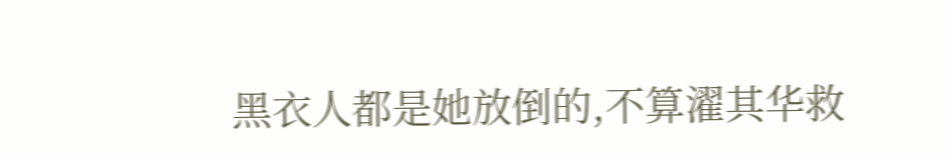黑衣人都是她放倒的,不算濯其华救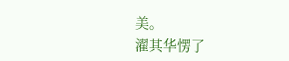美。
濯其华愣了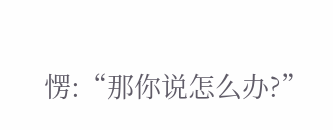愣:“那你说怎么办?”